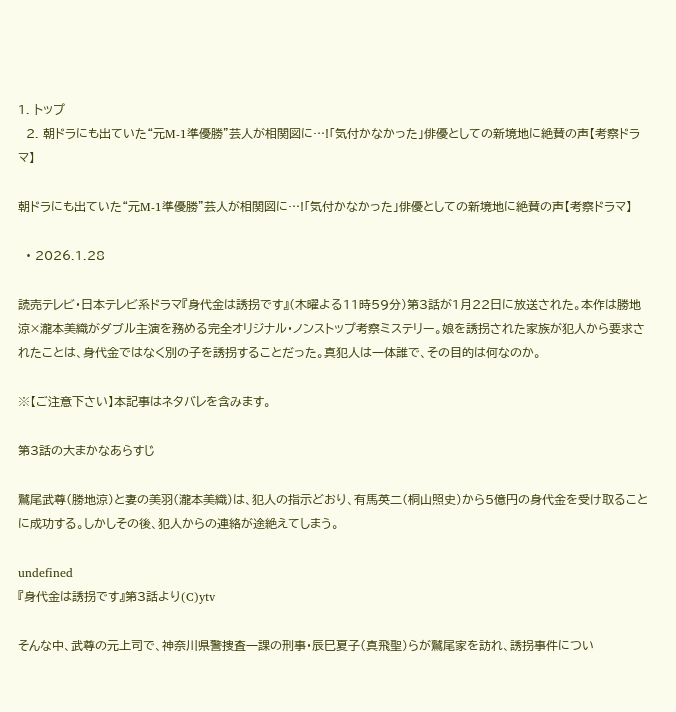1. トップ
  2. 朝ドラにも出ていた“元M-1準優勝”芸人が相関図に…!「気付かなかった」俳優としての新境地に絶賛の声【考察ドラマ】

朝ドラにも出ていた“元M-1準優勝”芸人が相関図に…!「気付かなかった」俳優としての新境地に絶賛の声【考察ドラマ】

  • 2026.1.28

読売テレビ・日本テレビ系ドラマ『身代金は誘拐です』(木曜よる11時59分)第3話が1月22日に放送された。本作は勝地涼×瀧本美織がダブル主演を務める完全オリジナル・ノンストップ考察ミステリー。娘を誘拐された家族が犯人から要求されたことは、身代金ではなく別の子を誘拐することだった。真犯人は一体誰で、その目的は何なのか。

※【ご注意下さい】本記事はネタバレを含みます。

第3話の大まかなあらすじ

鷲尾武尊(勝地涼)と妻の美羽(瀧本美織)は、犯人の指示どおり、有馬英二(桐山照史)から5億円の身代金を受け取ることに成功する。しかしその後、犯人からの連絡が途絶えてしまう。

undefined
『身代金は誘拐です』第3話より(C)ytv

そんな中、武尊の元上司で、神奈川県警捜査一課の刑事・辰巳夏子(真飛聖)らが鷲尾家を訪れ、誘拐事件につい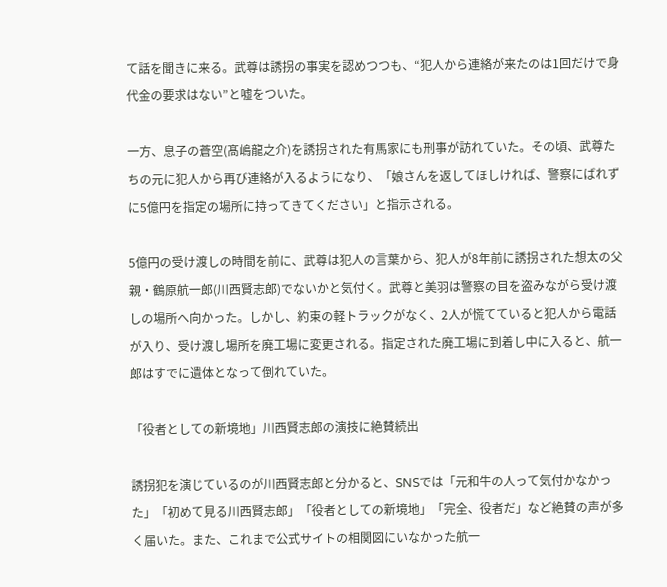て話を聞きに来る。武尊は誘拐の事実を認めつつも、“犯人から連絡が来たのは1回だけで身代金の要求はない”と嘘をついた。

一方、息子の蒼空(髙嶋龍之介)を誘拐された有馬家にも刑事が訪れていた。その頃、武尊たちの元に犯人から再び連絡が入るようになり、「娘さんを返してほしければ、警察にばれずに5億円を指定の場所に持ってきてください」と指示される。

5億円の受け渡しの時間を前に、武尊は犯人の言葉から、犯人が8年前に誘拐された想太の父親・鶴原航一郎(川西賢志郎)でないかと気付く。武尊と美羽は警察の目を盗みながら受け渡しの場所へ向かった。しかし、約束の軽トラックがなく、2人が慌てていると犯人から電話が入り、受け渡し場所を廃工場に変更される。指定された廃工場に到着し中に入ると、航一郎はすでに遺体となって倒れていた。

「役者としての新境地」川西賢志郎の演技に絶賛続出

誘拐犯を演じているのが川西賢志郎と分かると、SNSでは「元和牛の人って気付かなかった」「初めて見る川西賢志郎」「役者としての新境地」「完全、役者だ」など絶賛の声が多く届いた。また、これまで公式サイトの相関図にいなかった航一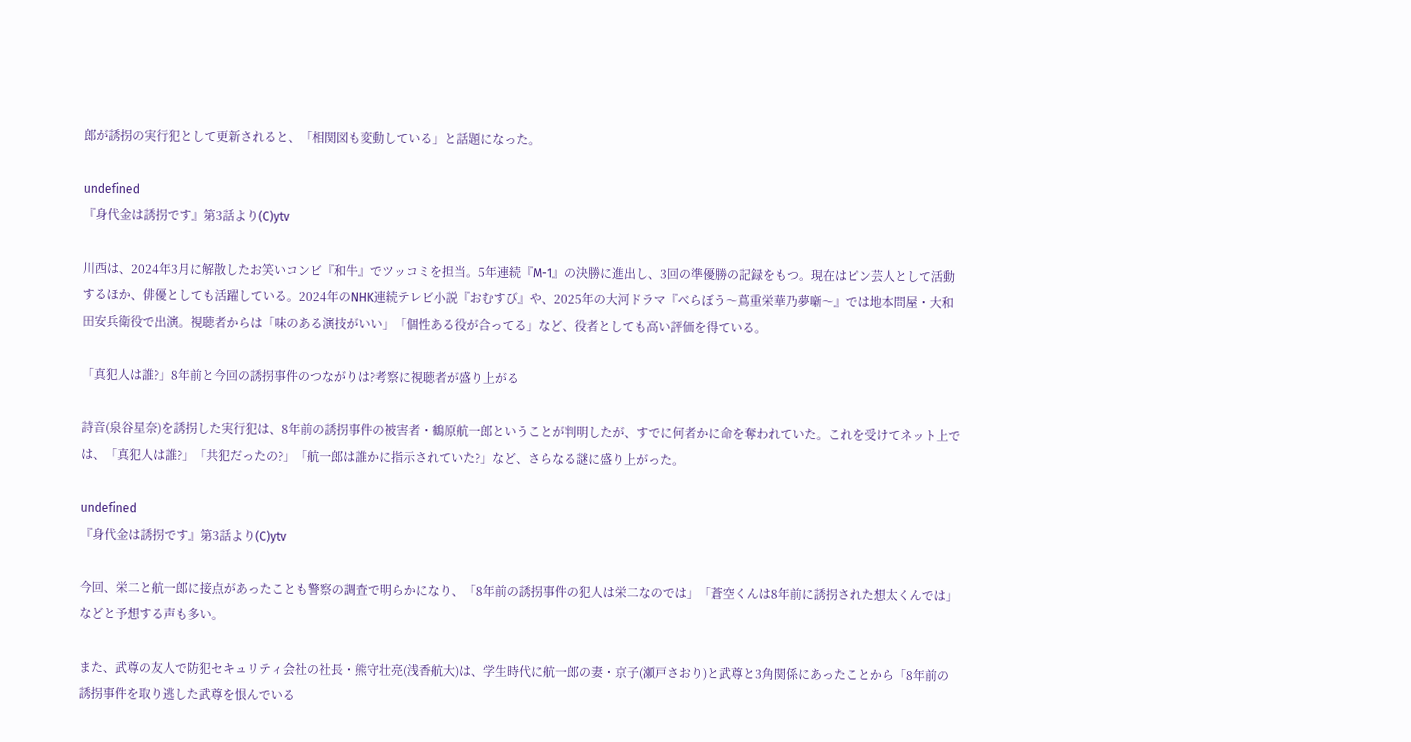郎が誘拐の実行犯として更新されると、「相関図も変動している」と話題になった。

undefined
『身代金は誘拐です』第3話より(C)ytv

川西は、2024年3月に解散したお笑いコンビ『和牛』でツッコミを担当。5年連続『M-1』の決勝に進出し、3回の準優勝の記録をもつ。現在はピン芸人として活動するほか、俳優としても活躍している。2024年のNHK連続テレビ小説『おむすび』や、2025年の大河ドラマ『べらぼう〜蔦重栄華乃夢噺〜』では地本問屋・大和田安兵衛役で出演。視聴者からは「味のある演技がいい」「個性ある役が合ってる」など、役者としても高い評価を得ている。

「真犯人は誰?」8年前と今回の誘拐事件のつながりは?考察に視聴者が盛り上がる

詩音(泉谷星奈)を誘拐した実行犯は、8年前の誘拐事件の被害者・鶴原航一郎ということが判明したが、すでに何者かに命を奪われていた。これを受けてネット上では、「真犯人は誰?」「共犯だったの?」「航一郎は誰かに指示されていた?」など、さらなる謎に盛り上がった。

undefined
『身代金は誘拐です』第3話より(C)ytv

今回、栄二と航一郎に接点があったことも警察の調査で明らかになり、「8年前の誘拐事件の犯人は栄二なのでは」「蒼空くんは8年前に誘拐された想太くんでは」などと予想する声も多い。

また、武尊の友人で防犯セキュリティ会社の社長・熊守壮亮(浅香航大)は、学生時代に航一郎の妻・京子(瀬戸さおり)と武尊と3角関係にあったことから「8年前の誘拐事件を取り逃した武尊を恨んでいる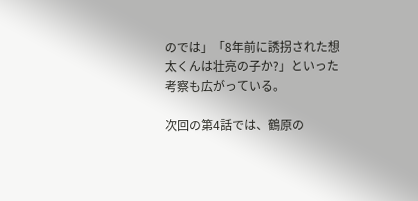のでは」「8年前に誘拐された想太くんは壮亮の子か?」といった考察も広がっている。

次回の第4話では、鶴原の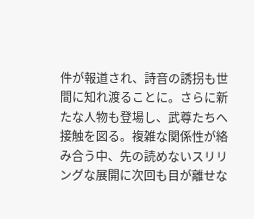件が報道され、詩音の誘拐も世間に知れ渡ることに。さらに新たな人物も登場し、武尊たちへ接触を図る。複雑な関係性が絡み合う中、先の読めないスリリングな展開に次回も目が離せな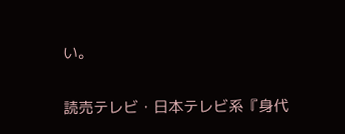い。


読売テレビ・日本テレビ系『身代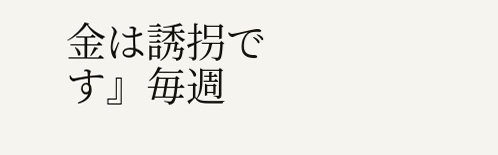金は誘拐です』毎週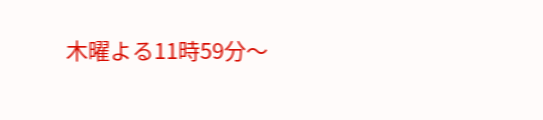木曜よる11時59分〜